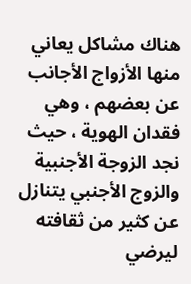هناك مشاكل يعاني منها الأزواج الأجانب عن بعضهم ، وهي فقدان الهوية ، حيث نجد الزوجة الأجنبية والزوج الأجنبي يتنازل عن كثير من ثقافته ليرضي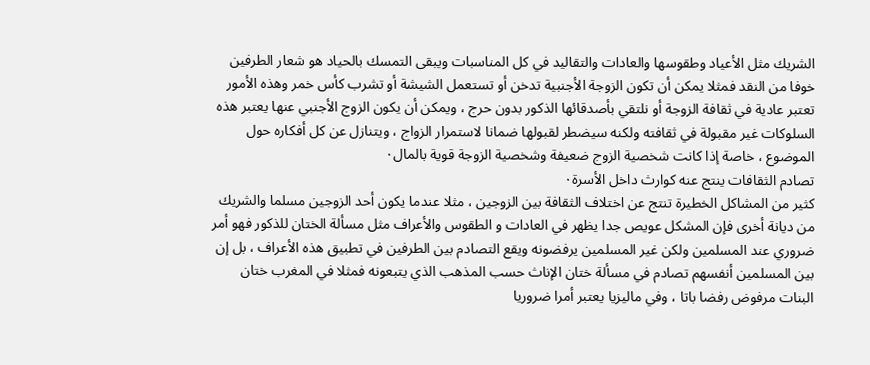الشريك مثل الأعياد وطقوسها والعادات والتقاليد في كل المناسبات ويبقى التمسك بالحياد هو شعار الطرفين خوفا من النقد فمثلا يمكن أن تكون الزوجة الأجنبية تدخن أو تستعمل الشيشة أو تشرب كأس خمر وهذه الأمور تعتبر عادية في ثقافة الزوجة أو نلتقي بأصدقائها الذكور بدون حرج ، ويمكن أن يكون الزوج الأجنبي عنها يعتبر هذه السلوكات غير مقبولة في ثقافته ولكنه سيضطر لقبولها ضمانا لاستمرار الزواج ، ويتنازل عن كل أفكاره حول الموضوع ، خاصة إذا كانت شخصية الزوج ضعيفة وشخصية الزوجة قوية بالمال٠
تصادم الثقافات ينتج عنه كوارث داخل الأسرة٠
كثير من المشاكل الخطيرة تنتج عن اختلاف الثقافة بين الزوجين ، مثلا عندما يكون أحد الزوجين مسلما والشريك من ديانة أخرى فإن المشكل عويص جدا يظهر في العادات و الطقوس والأعراف مثل مسألة الختان للذكور فهو أمر ضروري عند المسلمين ولكن غير المسلمين يرفضونه ويقع التصادم بين الطرفين في تطبيق هذه الأعراف ، بل إن بين المسلمين أنفسهم تصادم في مسألة ختان الإناث حسب المذهب الذي يتبعونه فمثلا في المغرب ختان البنات مرفوض رفضا باتا ، وفي ماليزيا يعتبر أمرا ضروريا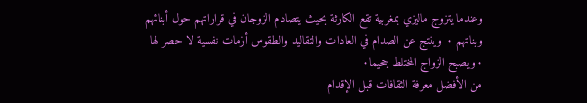وعندما يتزوج ماليزي بمغربية تقع الكارثة بحيث يتصادم الزوجان في قراراتهم حول أبنائهم وبناتهم ٠ وينتج عن الصدام في العادات والتقاليد والطقوس أزمات نفسية لا حصر لها ٠ويصبح الزواج المختلط جحيما٠
من الأفضل معرفة الثقافات قبل الإقدام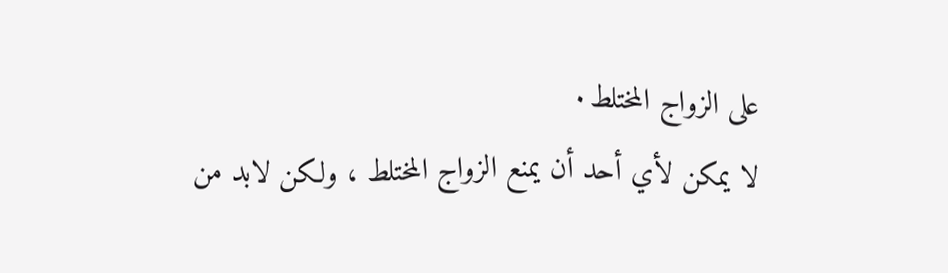على الزواج المختلط٠
لا يمكن لأي أحد أن يمنع الزواج المختلط ، ولكن لابد من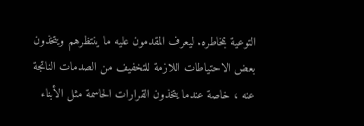التوعية بمخاطره. ليعرف المقدمون عليه ما ينتظرهم ويتخذون بعض الاحتياطات اللازمة للتخفيف من الصدمات الناتجة عنه ، خاصة عندما يتخذون القرارات الحاسمة مثل الأبناء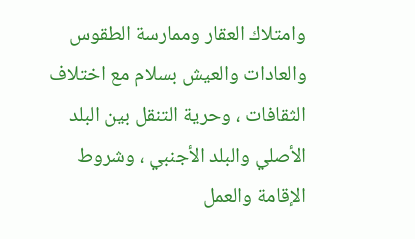وامتلاك العقار وممارسة الطقوس والعادات والعيش بسلام مع اختلاف الثقافات ، وحرية التنقل بين البلد الأصلي والبلد الأجنبي ، وشروط الإقامة والعمل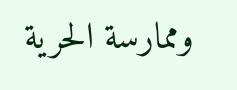وممارسة الحرية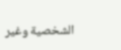الشخصية وغير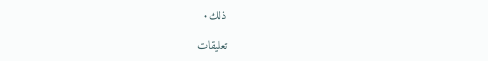ذلك٠

تعليقات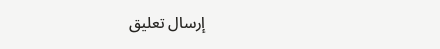إرسال تعليق